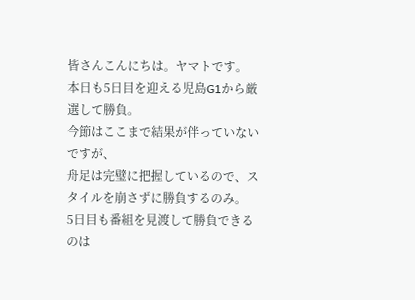皆さんこんにちは。ヤマトです。
本日も5日目を迎える児島G1から厳選して勝負。
今節はここまで結果が伴っていないですが、
舟足は完璧に把握しているので、スタイルを崩さずに勝負するのみ。
5日目も番組を見渡して勝負できるのは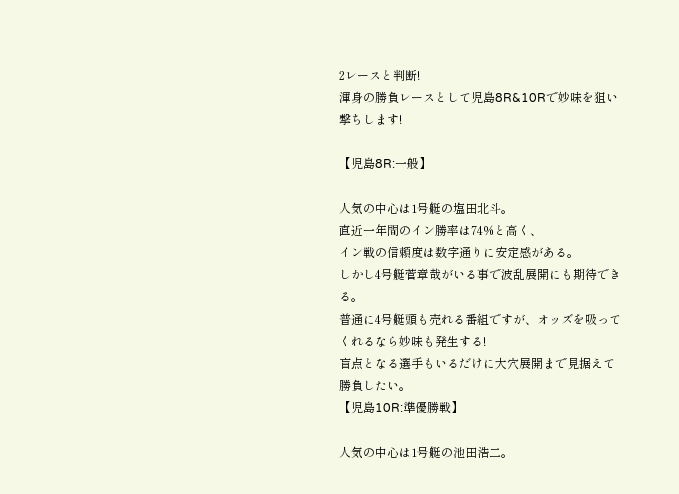2レースと判断!
渾身の勝負レースとして児島8R&10Rで妙味を狙い撃ちします!

【児島8R:一般】

人気の中心は1号艇の塩田北斗。
直近一年間のイン勝率は74%と高く、
イン戦の信頼度は数字通りに安定感がある。
しかし4号艇菅章哉がいる事で波乱展開にも期待できる。
普通に4号艇頭も売れる番組ですが、オッズを吸ってくれるなら妙味も発生する!
盲点となる選手もいるだけに大穴展開まで見据えて勝負したい。
【児島10R:準優勝戦】

人気の中心は1号艇の池田浩二。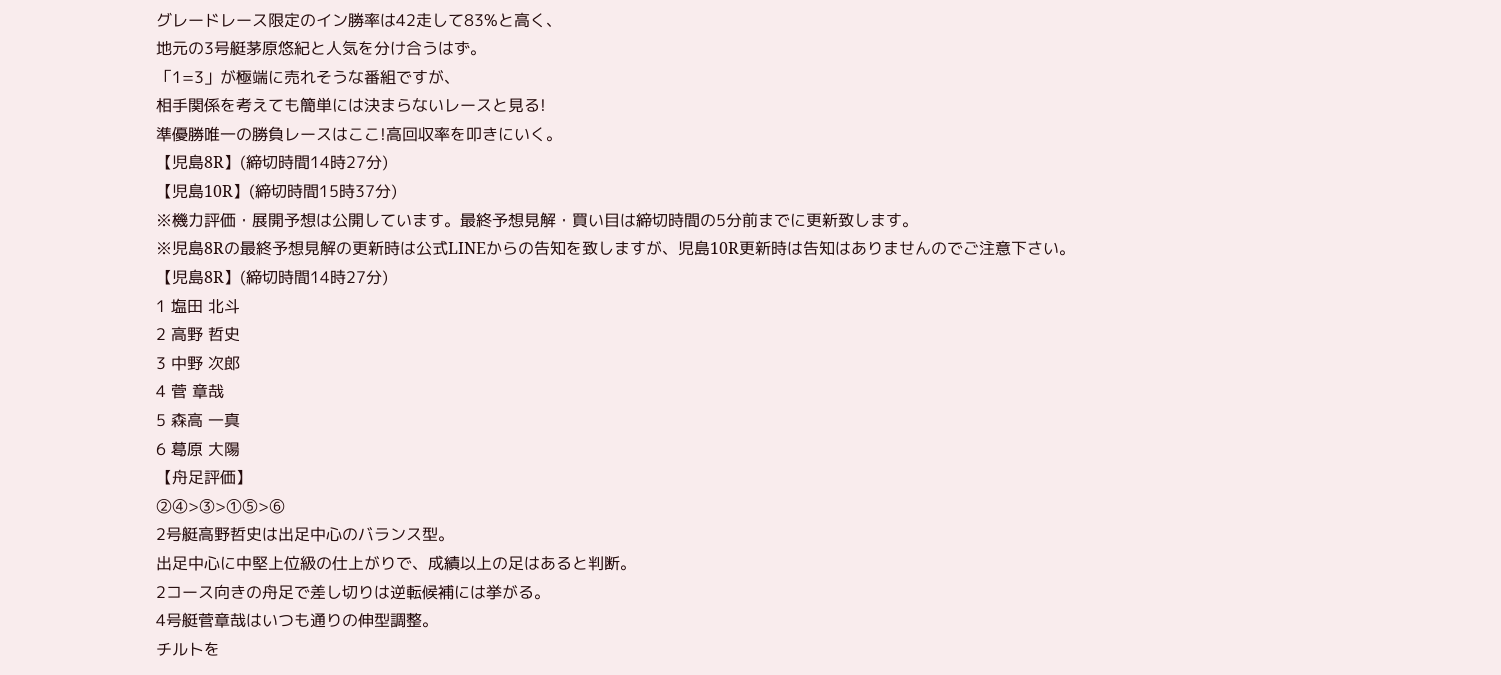グレードレース限定のイン勝率は42走して83%と高く、
地元の3号艇茅原悠紀と人気を分け合うはず。
「1=3」が極端に売れそうな番組ですが、
相手関係を考えても簡単には決まらないレースと見る!
準優勝唯一の勝負レースはここ!高回収率を叩きにいく。
【児島8R】(締切時間14時27分)
【児島10R】(締切時間15時37分)
※機力評価・展開予想は公開しています。最終予想見解・買い目は締切時間の5分前までに更新致します。
※児島8Rの最終予想見解の更新時は公式LINEからの告知を致しますが、児島10R更新時は告知はありませんのでご注意下さい。
【児島8R】(締切時間14時27分)
1 塩田 北斗
2 高野 哲史
3 中野 次郎
4 菅 章哉
5 森高 一真
6 葛原 大陽
【舟足評価】
②④>③>①⑤>⑥
2号艇高野哲史は出足中心のバランス型。
出足中心に中堅上位級の仕上がりで、成績以上の足はあると判断。
2コース向きの舟足で差し切りは逆転候補には挙がる。
4号艇菅章哉はいつも通りの伸型調整。
チルトを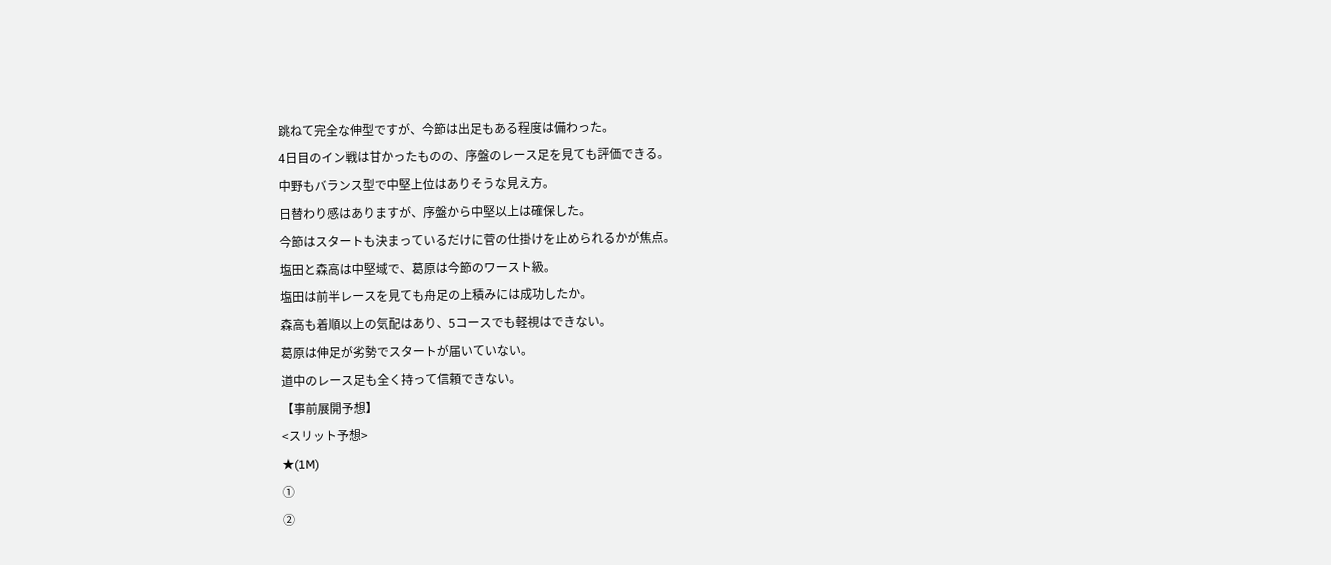跳ねて完全な伸型ですが、今節は出足もある程度は備わった。
4日目のイン戦は甘かったものの、序盤のレース足を見ても評価できる。
中野もバランス型で中堅上位はありそうな見え方。
日替わり感はありますが、序盤から中堅以上は確保した。
今節はスタートも決まっているだけに菅の仕掛けを止められるかが焦点。
塩田と森高は中堅域で、葛原は今節のワースト級。
塩田は前半レースを見ても舟足の上積みには成功したか。
森高も着順以上の気配はあり、5コースでも軽視はできない。
葛原は伸足が劣勢でスタートが届いていない。
道中のレース足も全く持って信頼できない。
【事前展開予想】
<スリット予想>
★(1M)
①
②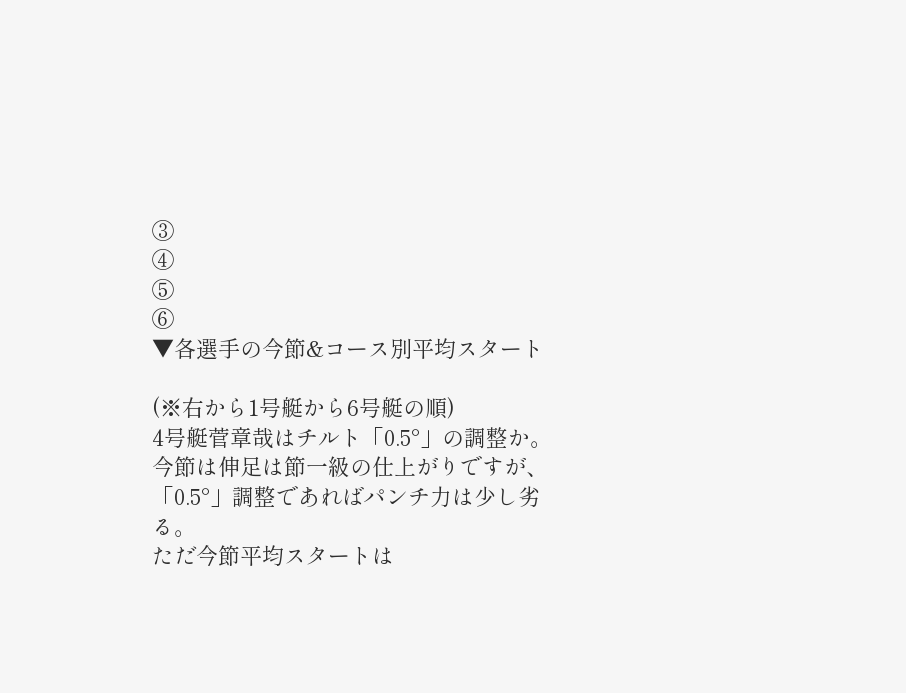③
④
⑤
⑥
▼各選手の今節&コース別平均スタート

(※右から1号艇から6号艇の順)
4号艇菅章哉はチルト「0.5°」の調整か。
今節は伸足は節一級の仕上がりですが、「0.5°」調整であればパンチ力は少し劣る。
ただ今節平均スタートは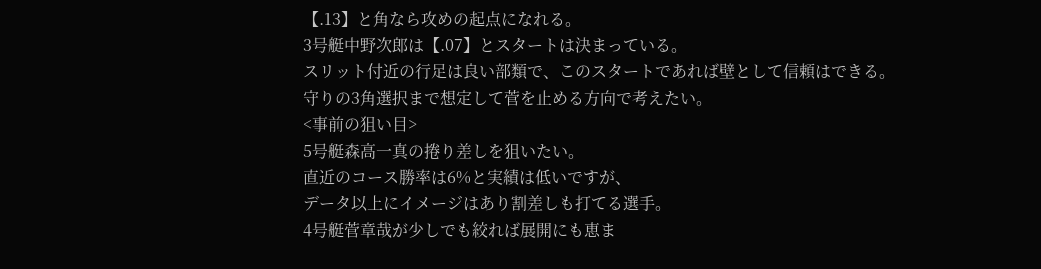【.13】と角なら攻めの起点になれる。
3号艇中野次郎は【.07】とスタートは決まっている。
スリット付近の行足は良い部類で、このスタートであれば壁として信頼はできる。
守りの3角選択まで想定して菅を止める方向で考えたい。
<事前の狙い目>
5号艇森高一真の捲り差しを狙いたい。
直近のコース勝率は6%と実績は低いですが、
データ以上にイメージはあり割差しも打てる選手。
4号艇菅章哉が少しでも絞れば展開にも恵ま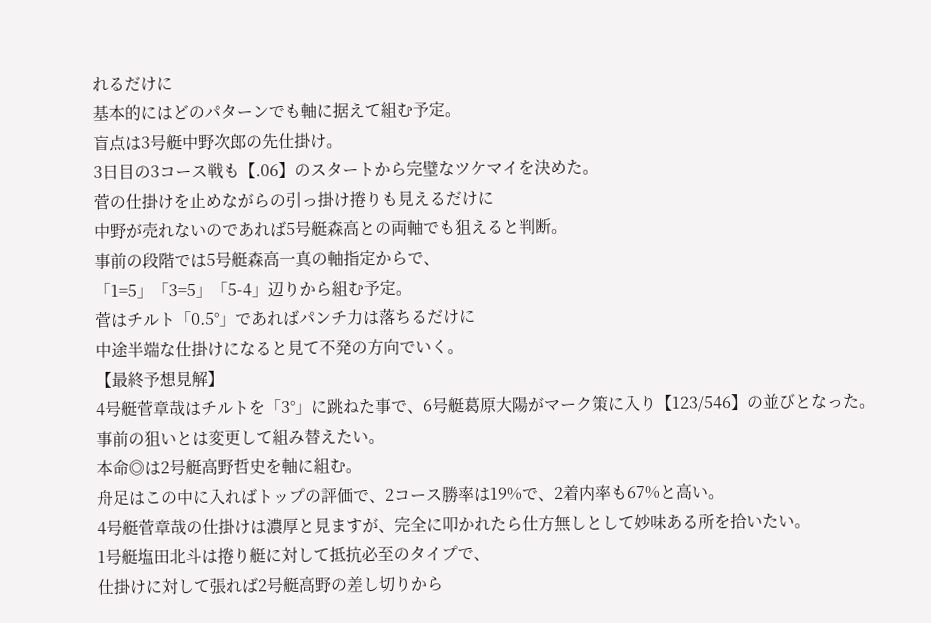れるだけに
基本的にはどのパターンでも軸に据えて組む予定。
盲点は3号艇中野次郎の先仕掛け。
3日目の3コース戦も【.06】のスタートから完璧なツケマイを決めた。
菅の仕掛けを止めながらの引っ掛け捲りも見えるだけに
中野が売れないのであれば5号艇森高との両軸でも狙えると判断。
事前の段階では5号艇森高一真の軸指定からで、
「1=5」「3=5」「5-4」辺りから組む予定。
菅はチルト「0.5°」であればパンチ力は落ちるだけに
中途半端な仕掛けになると見て不発の方向でいく。
【最終予想見解】
4号艇菅章哉はチルトを「3°」に跳ねた事で、6号艇葛原大陽がマーク策に入り【123/546】の並びとなった。
事前の狙いとは変更して組み替えたい。
本命◎は2号艇高野哲史を軸に組む。
舟足はこの中に入ればトップの評価で、2コース勝率は19%で、2着内率も67%と高い。
4号艇菅章哉の仕掛けは濃厚と見ますが、完全に叩かれたら仕方無しとして妙味ある所を拾いたい。
1号艇塩田北斗は捲り艇に対して抵抗必至のタイプで、
仕掛けに対して張れば2号艇高野の差し切りから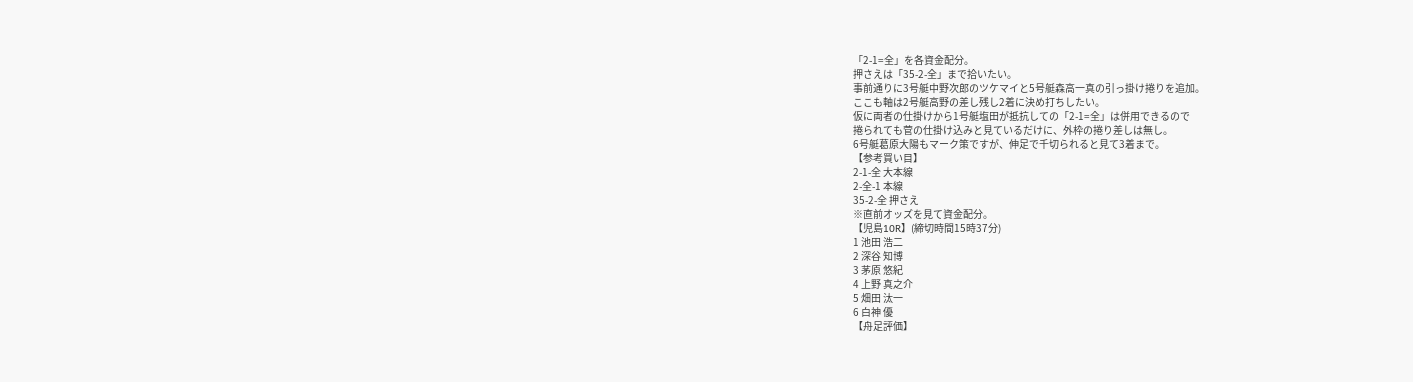「2-1=全」を各資金配分。
押さえは「35-2-全」まで拾いたい。
事前通りに3号艇中野次郎のツケマイと5号艇森高一真の引っ掛け捲りを追加。
ここも軸は2号艇高野の差し残し2着に決め打ちしたい。
仮に両者の仕掛けから1号艇塩田が抵抗しての「2-1=全」は併用できるので
捲られても菅の仕掛け込みと見ているだけに、外枠の捲り差しは無し。
6号艇葛原大陽もマーク策ですが、伸足で千切られると見て3着まで。
【参考買い目】
2-1-全 大本線
2-全-1 本線
35-2-全 押さえ
※直前オッズを見て資金配分。
【児島10R】(締切時間15時37分)
1 池田 浩二
2 深谷 知博
3 茅原 悠紀
4 上野 真之介
5 畑田 汰一
6 白神 優
【舟足評価】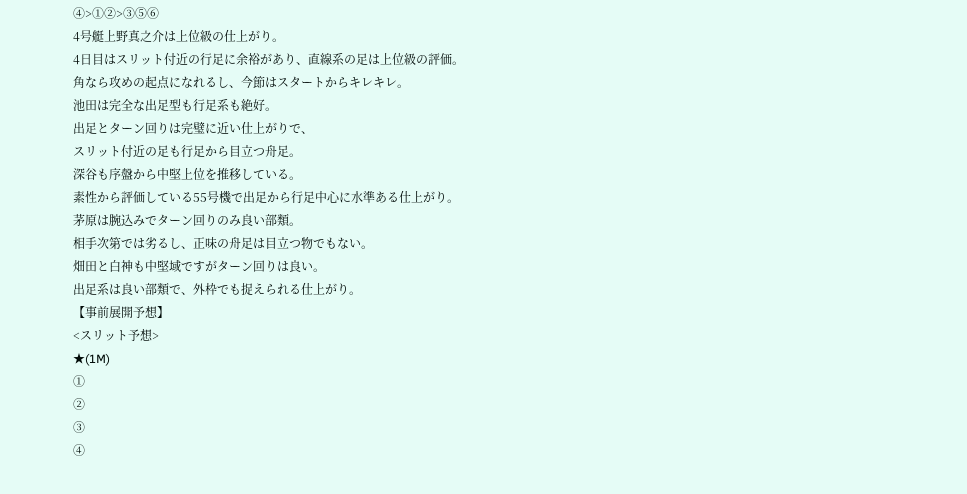④>①②>③⑤⑥
4号艇上野真之介は上位級の仕上がり。
4日目はスリット付近の行足に余裕があり、直線系の足は上位級の評価。
角なら攻めの起点になれるし、今節はスタートからキレキレ。
池田は完全な出足型も行足系も絶好。
出足とターン回りは完璧に近い仕上がりで、
スリット付近の足も行足から目立つ舟足。
深谷も序盤から中堅上位を推移している。
素性から評価している55号機で出足から行足中心に水準ある仕上がり。
茅原は腕込みでターン回りのみ良い部類。
相手次第では劣るし、正味の舟足は目立つ物でもない。
畑田と白神も中堅域ですがターン回りは良い。
出足系は良い部類で、外枠でも捉えられる仕上がり。
【事前展開予想】
<スリット予想>
★(1M)
①
②
③
④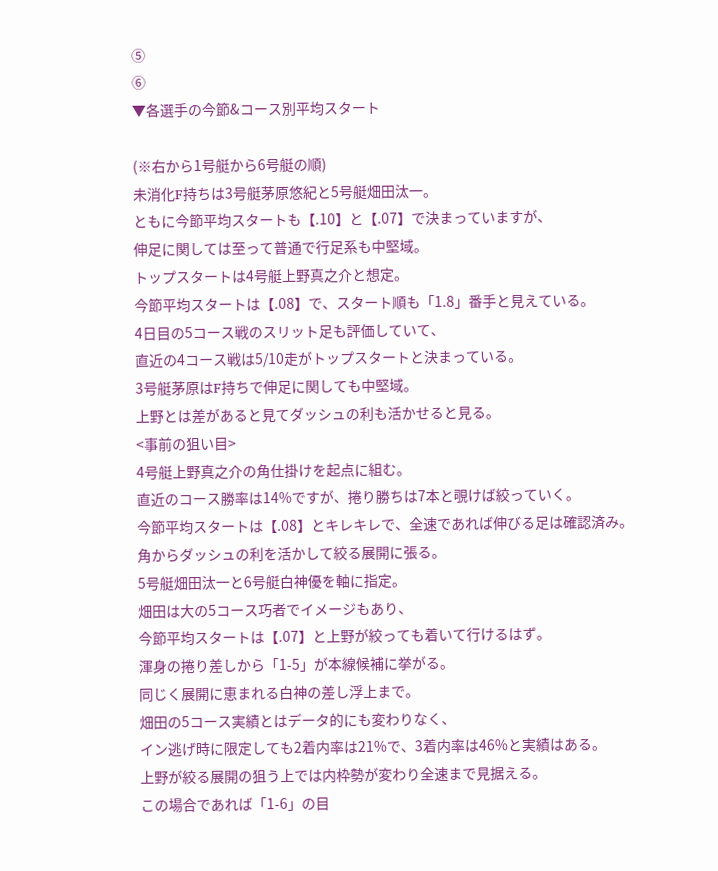⑤
⑥
▼各選手の今節&コース別平均スタート

(※右から1号艇から6号艇の順)
未消化F持ちは3号艇茅原悠紀と5号艇畑田汰一。
ともに今節平均スタートも【.10】と【.07】で決まっていますが、
伸足に関しては至って普通で行足系も中堅域。
トップスタートは4号艇上野真之介と想定。
今節平均スタートは【.08】で、スタート順も「1.8」番手と見えている。
4日目の5コース戦のスリット足も評価していて、
直近の4コース戦は5/10走がトップスタートと決まっている。
3号艇茅原はF持ちで伸足に関しても中堅域。
上野とは差があると見てダッシュの利も活かせると見る。
<事前の狙い目>
4号艇上野真之介の角仕掛けを起点に組む。
直近のコース勝率は14%ですが、捲り勝ちは7本と覗けば絞っていく。
今節平均スタートは【.08】とキレキレで、全速であれば伸びる足は確認済み。
角からダッシュの利を活かして絞る展開に張る。
5号艇畑田汰一と6号艇白神優を軸に指定。
畑田は大の5コース巧者でイメージもあり、
今節平均スタートは【.07】と上野が絞っても着いて行けるはず。
渾身の捲り差しから「1-5」が本線候補に挙がる。
同じく展開に恵まれる白神の差し浮上まで。
畑田の5コース実績とはデータ的にも変わりなく、
イン逃げ時に限定しても2着内率は21%で、3着内率は46%と実績はある。
上野が絞る展開の狙う上では内枠勢が変わり全速まで見据える。
この場合であれば「1-6」の目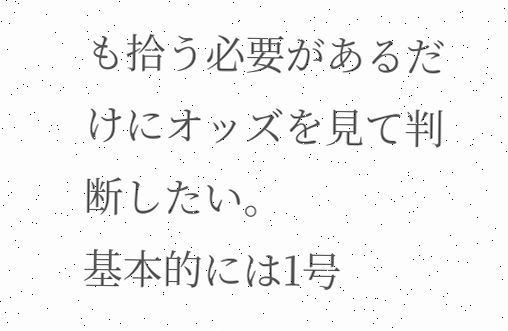も拾う必要があるだけにオッズを見て判断したい。
基本的には1号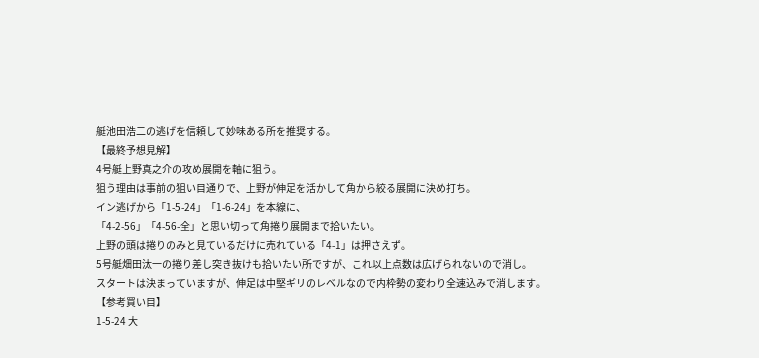艇池田浩二の逃げを信頼して妙味ある所を推奨する。
【最終予想見解】
4号艇上野真之介の攻め展開を軸に狙う。
狙う理由は事前の狙い目通りで、上野が伸足を活かして角から絞る展開に決め打ち。
イン逃げから「1-5-24」「1-6-24」を本線に、
「4-2-56」「4-56-全」と思い切って角捲り展開まで拾いたい。
上野の頭は捲りのみと見ているだけに売れている「4-1」は押さえず。
5号艇畑田汰一の捲り差し突き抜けも拾いたい所ですが、これ以上点数は広げられないので消し。
スタートは決まっていますが、伸足は中堅ギリのレベルなので内枠勢の変わり全速込みで消します。
【参考買い目】
1-5-24 大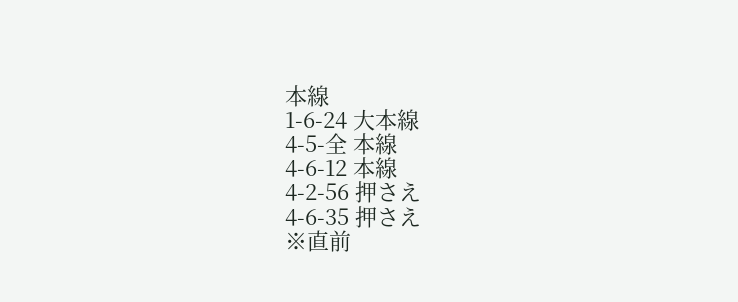本線
1-6-24 大本線
4-5-全 本線
4-6-12 本線
4-2-56 押さえ
4-6-35 押さえ
※直前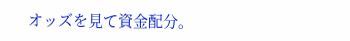オッズを見て資金配分。